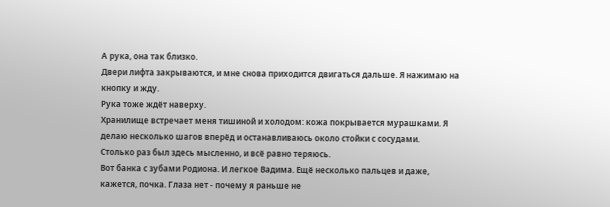А рука, она так близко.
Двери лифта закрываются, и мне снова приходится двигаться дальше. Я нажимаю на кнопку и жду.
Рука тоже ждёт наверху.
Хранилище встречает меня тишиной и холодом: кожа покрывается мурашками. Я делаю несколько шагов вперёд и останавливаюсь около стойки с сосудами.
Столько раз был здесь мысленно, и всё равно теряюсь.
Вот банка с зубами Родиона. И легкое Вадима. Ещё несколько пальцев и даже, кажется, почка. Глаза нет - почему я раньше не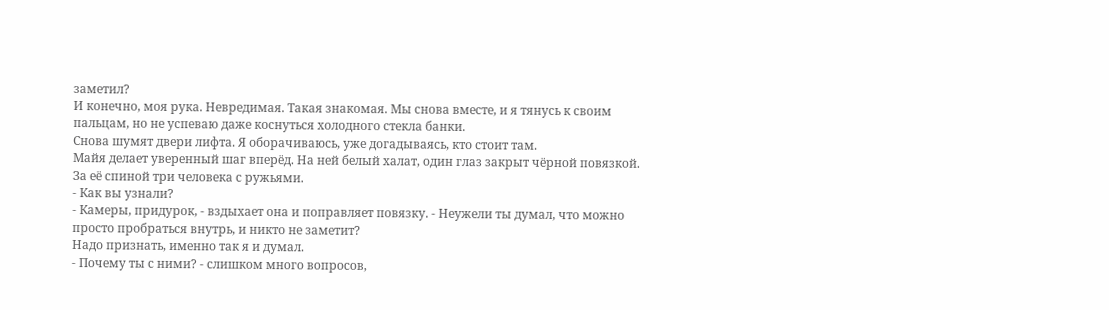заметил?
И конечно, моя рука. Невредимая. Такая знакомая. Мы снова вместе, и я тянусь к своим пальцам, но не успеваю даже коснуться холодного стекла банки.
Снова шумят двери лифта. Я оборачиваюсь, уже догадываясь, кто стоит там.
Майя делает уверенный шаг вперёд. На ней белый халат, один глаз закрыт чёрной повязкой.
За её спиной три человека с ружьями.
- Как вы узнали?
- Камеры, придурок, - вздыхает она и поправляет повязку. - Неужели ты думал, что можно просто пробраться внутрь, и никто не заметит?
Надо признать, именно так я и думал.
- Почему ты с ними? - слишком много вопросов,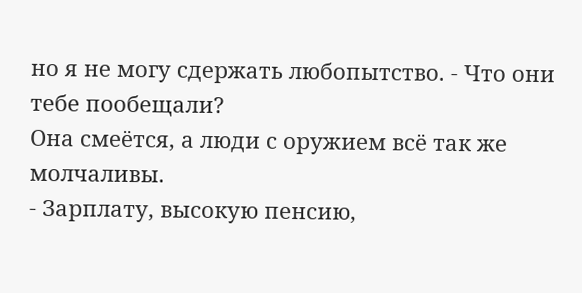но я не могу сдержать любопытство. - Что они тебе пообещали?
Она смеётся, а люди с оружием всё так же молчаливы.
- Зарплату, высокую пенсию,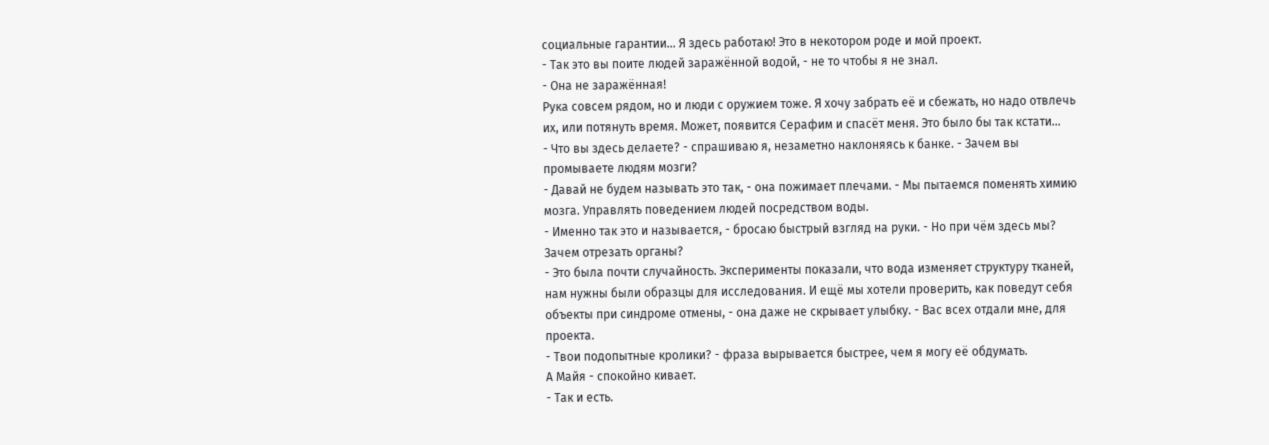социальные гарантии... Я здесь работаю! Это в некотором роде и мой проект.
- Так это вы поите людей заражённой водой, - не то чтобы я не знал.
- Она не заражённая!
Рука совсем рядом, но и люди с оружием тоже. Я хочу забрать её и сбежать, но надо отвлечь их, или потянуть время. Может, появится Серафим и спасёт меня. Это было бы так кстати...
- Что вы здесь делаете? - спрашиваю я, незаметно наклоняясь к банке. - Зачем вы промываете людям мозги?
- Давай не будем называть это так, - она пожимает плечами. - Мы пытаемся поменять химию мозга. Управлять поведением людей посредством воды.
- Именно так это и называется, - бросаю быстрый взгляд на руки. - Но при чём здесь мы? Зачем отрезать органы?
- Это была почти случайность. Эксперименты показали, что вода изменяет структуру тканей, нам нужны были образцы для исследования. И ещё мы хотели проверить, как поведут себя объекты при синдроме отмены, - она даже не скрывает улыбку. - Вас всех отдали мне, для проекта.
- Твои подопытные кролики? - фраза вырывается быстрее, чем я могу её обдумать.
А Майя - спокойно кивает.
- Так и есть.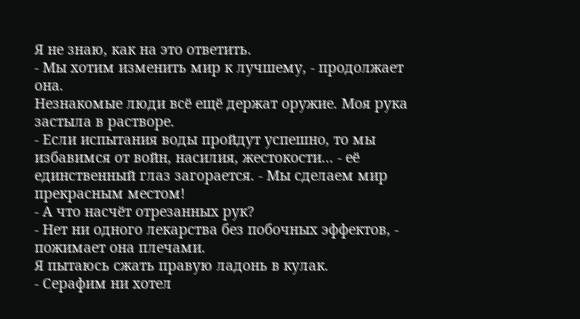Я не знаю, как на это ответить.
- Мы хотим изменить мир к лучшему, - продолжает она.
Незнакомые люди всё ещё держат оружие. Моя рука застыла в растворе.
- Если испытания воды пройдут успешно, то мы избавимся от войн, насилия, жестокости... - её единственный глаз загорается. - Мы сделаем мир прекрасным местом!
- А что насчёт отрезанных рук?
- Нет ни одного лекарства без побочных эффектов, - пожимает она плечами.
Я пытаюсь сжать правую ладонь в кулак.
- Серафим ни хотел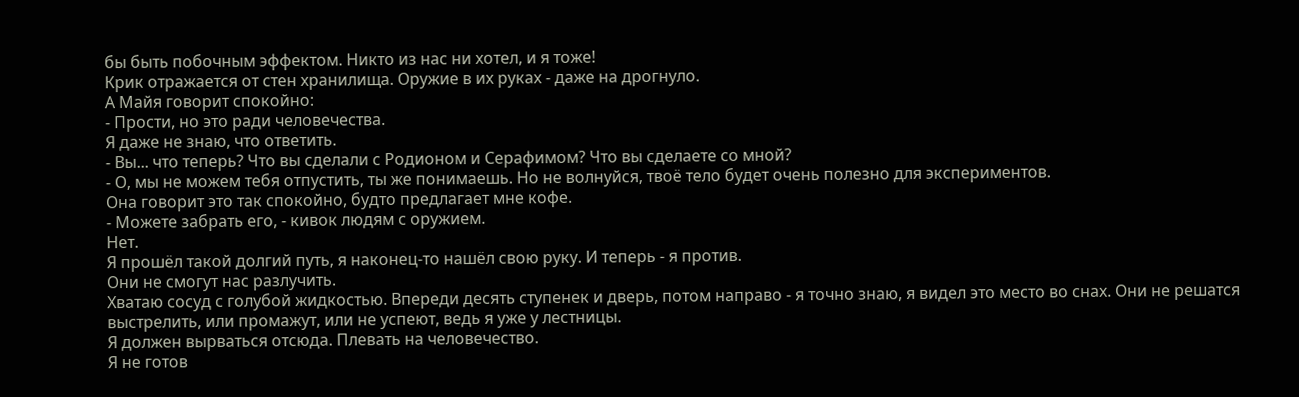бы быть побочным эффектом. Никто из нас ни хотел, и я тоже!
Крик отражается от стен хранилища. Оружие в их руках - даже на дрогнуло.
А Майя говорит спокойно:
- Прости, но это ради человечества.
Я даже не знаю, что ответить.
- Вы... что теперь? Что вы сделали с Родионом и Серафимом? Что вы сделаете со мной?
- О, мы не можем тебя отпустить, ты же понимаешь. Но не волнуйся, твоё тело будет очень полезно для экспериментов.
Она говорит это так спокойно, будто предлагает мне кофе.
- Можете забрать его, - кивок людям с оружием.
Нет.
Я прошёл такой долгий путь, я наконец-то нашёл свою руку. И теперь - я против.
Они не смогут нас разлучить.
Хватаю сосуд с голубой жидкостью. Впереди десять ступенек и дверь, потом направо - я точно знаю, я видел это место во снах. Они не решатся выстрелить, или промажут, или не успеют, ведь я уже у лестницы.
Я должен вырваться отсюда. Плевать на человечество.
Я не готов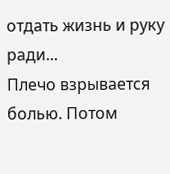отдать жизнь и руку ради...
Плечо взрывается болью. Потом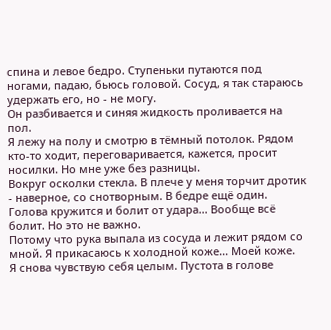спина и левое бедро. Ступеньки путаются под ногами, падаю, бьюсь головой. Сосуд, я так стараюсь удержать его, но - не могу.
Он разбивается и синяя жидкость проливается на пол.
Я лежу на полу и смотрю в тёмный потолок. Рядом кто-то ходит, переговаривается, кажется, просит носилки. Но мне уже без разницы.
Вокруг осколки стекла. В плече у меня торчит дротик - наверное, со снотворным. В бедре ещё один. Голова кружится и болит от удара... Вообще всё болит. Но это не важно.
Потому что рука выпала из сосуда и лежит рядом со мной. Я прикасаюсь к холодной коже... Моей коже.
Я снова чувствую себя целым. Пустота в голове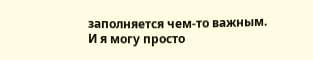заполняется чем-то важным.
И я могу просто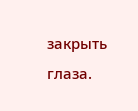закрыть глаза.